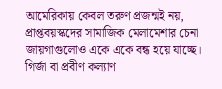আমেরিকায় কেবল তরুণ প্রজন্মই নয়, প্রাপ্তবয়স্কদের সামাজিক মেলামেশার চেনা জায়গাগুলোও একে একে বন্ধ হয়ে যাচ্ছে। গির্জা বা প্রবীণ কল্যাণ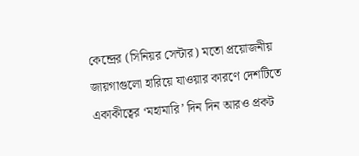কেন্দ্রের (সিনিয়র সেন্টার) মতো প্রয়োজনীয় জায়গাগুলো হারিয়ে যাওয়ার কারণে দেশটিতে একাকীত্বের ‘মহামারি’ দিন দিন আরও প্রকট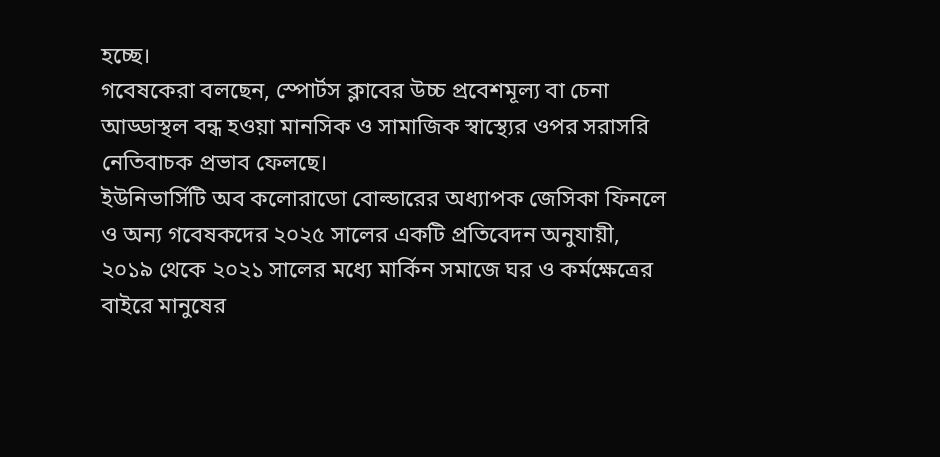হচ্ছে।
গবেষকেরা বলছেন, স্পোর্টস ক্লাবের উচ্চ প্রবেশমূল্য বা চেনা আড্ডাস্থল বন্ধ হওয়া মানসিক ও সামাজিক স্বাস্থ্যের ওপর সরাসরি নেতিবাচক প্রভাব ফেলছে।
ইউনিভার্সিটি অব কলোরাডো বোল্ডারের অধ্যাপক জেসিকা ফিনলে ও অন্য গবেষকদের ২০২৫ সালের একটি প্রতিবেদন অনুযায়ী, ২০১৯ থেকে ২০২১ সালের মধ্যে মার্কিন সমাজে ঘর ও কর্মক্ষেত্রের বাইরে মানুষের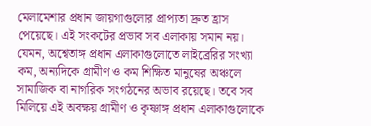মেলামেশার প্রধান জায়গাগুলোর প্রাপ্যতা দ্রুত হ্রাস পেয়েছে। এই সংকটের প্রভাব সব এলাকায় সমান নয়। যেমন, অশ্বেতাঙ্গ প্রধান এলাকাগুলোতে লাইব্রেরির সংখ্যা কম, অন্যদিকে গ্রামীণ ও কম শিক্ষিত মানুষের অঞ্চলে সামাজিক বা নাগরিক সংগঠনের অভাব রয়েছে। তবে সব মিলিয়ে এই অবক্ষয় গ্রামীণ ও কৃষ্ণাঙ্গ প্রধান এলাকাগুলোকে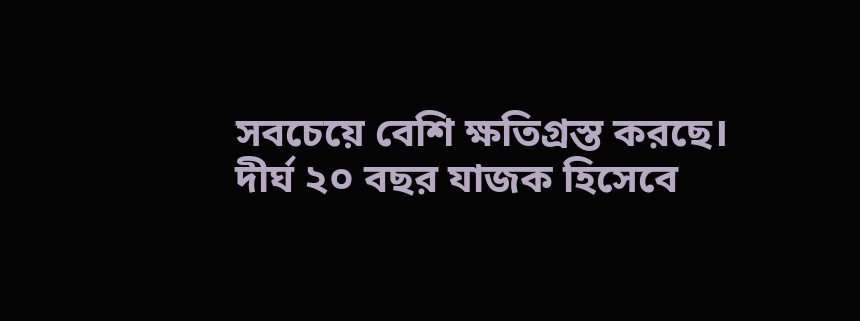সবচেয়ে বেশি ক্ষতিগ্রস্ত করছে।
দীর্ঘ ২০ বছর যাজক হিসেবে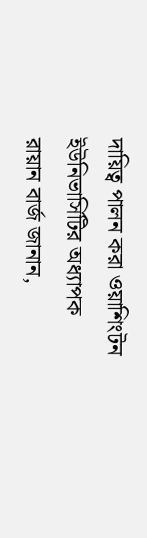দায়িত্ব পালন করা ওয়াশিংটন ইউনিভার্সিটির অধ্যাপক রায়ান বার্জ জানান,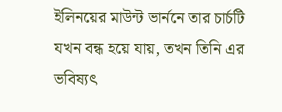ইলিনয়ের মাউন্ট ভার্ননে তার চার্চটি যখন বন্ধ হয়ে যায়, তখন তিনি এর ভবিষ্যৎ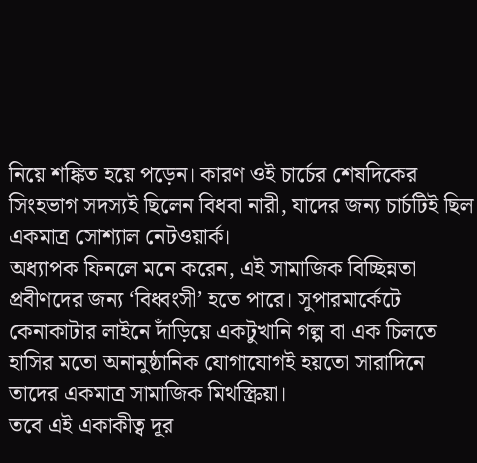নিয়ে শঙ্কিত হয়ে পড়েন। কারণ ওই চার্চের শেষদিকের সিংহভাগ সদস্যই ছিলেন বিধবা নারী, যাদের জন্য চার্চটিই ছিল একমাত্র সোশ্যাল নেটওয়ার্ক।
অধ্যাপক ফিনলে মনে করেন, এই সামাজিক বিচ্ছিন্নতা প্রবীণদের জন্য ‘বিধ্বংসী’ হতে পারে। সুপারমার্কেটে কেনাকাটার লাইনে দাঁড়িয়ে একটুখানি গল্প বা এক চিলতে হাসির মতো অনানুষ্ঠানিক যোগাযোগই হয়তো সারাদিনে তাদের একমাত্র সামাজিক মিথস্ক্রিয়া।
তবে এই একাকীত্ব দূর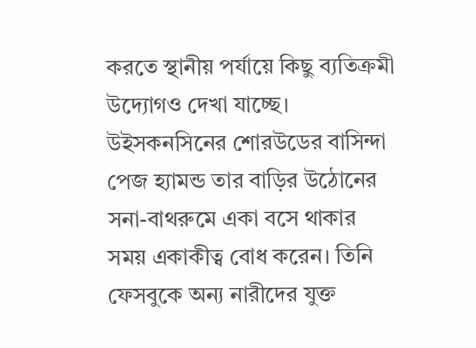করতে স্থানীয় পর্যায়ে কিছু ব্যতিক্রমী উদ্যোগও দেখা যাচ্ছে। উইসকনসিনের শোরউডের বাসিন্দা পেজ হ্যামন্ড তার বাড়ির উঠোনের সনা-বাথরুমে একা বসে থাকার সময় একাকীত্ব বোধ করেন। তিনি ফেসবুকে অন্য নারীদের যুক্ত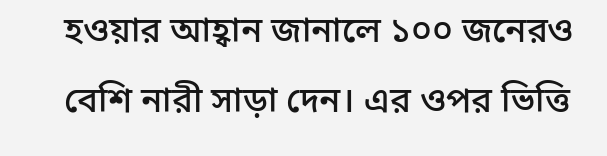হওয়ার আহ্বান জানালে ১০০ জনেরও বেশি নারী সাড়া দেন। এর ওপর ভিত্তি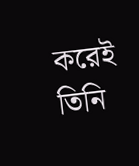করেই তিনি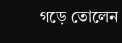গড়ে তোলেন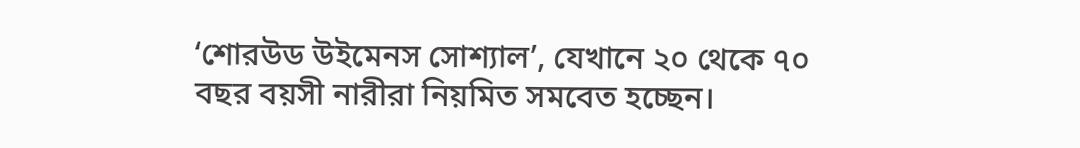‘শোরউড উইমেনস সোশ্যাল’, যেখানে ২০ থেকে ৭০ বছর বয়সী নারীরা নিয়মিত সমবেত হচ্ছেন।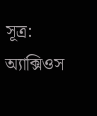সূত্র: অ্যাক্সিওস